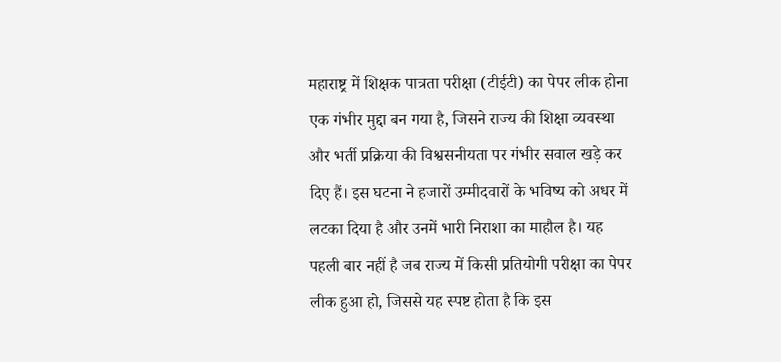महाराष्ट्र में शिक्षक पात्रता परीक्षा (टीईटी) का पेपर लीक होना एक गंभीर मुद्दा बन गया है, जिसने राज्य की शिक्षा व्यवस्था और भर्ती प्रक्रिया की विश्वसनीयता पर गंभीर सवाल खड़े कर दिए हैं। इस घटना ने हजारों उम्मीदवारों के भविष्य को अधर में लटका दिया है और उनमें भारी निराशा का माहौल है। यह पहली बार नहीं है जब राज्य में किसी प्रतियोगी परीक्षा का पेपर लीक हुआ हो, जिससे यह स्पष्ट होता है कि इस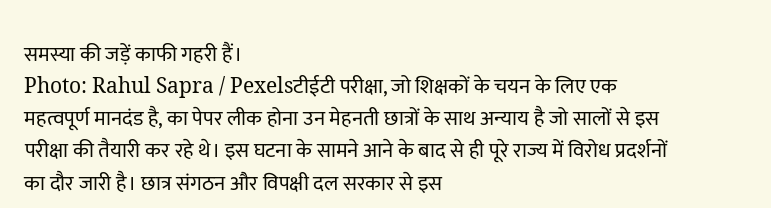समस्या की जड़ें काफी गहरी हैं।
Photo: Rahul Sapra / Pexelsटीईटी परीक्षा, जो शिक्षकों के चयन के लिए एक महत्वपूर्ण मानदंड है, का पेपर लीक होना उन मेहनती छात्रों के साथ अन्याय है जो सालों से इस परीक्षा की तैयारी कर रहे थे। इस घटना के सामने आने के बाद से ही पूरे राज्य में विरोध प्रदर्शनों का दौर जारी है। छात्र संगठन और विपक्षी दल सरकार से इस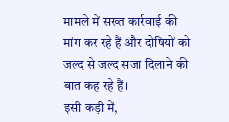मामले में सख्त कार्रवाई की मांग कर रहे हैं और दोषियों को जल्द से जल्द सजा दिलाने की बात कह रहे हैं।
इसी कड़ी में,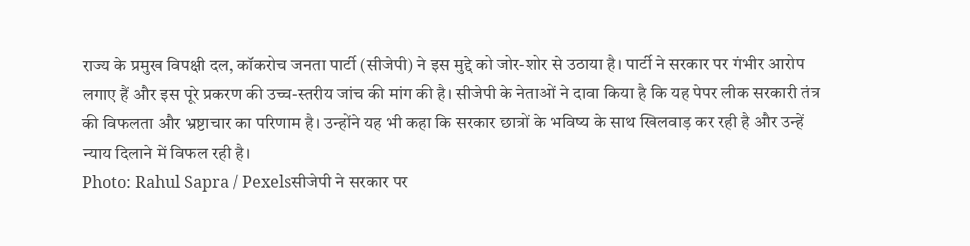राज्य के प्रमुख विपक्षी दल, कॉकरोच जनता पार्टी (सीजेपी) ने इस मुद्दे को जोर-शोर से उठाया है। पार्टी ने सरकार पर गंभीर आरोप लगाए हैं और इस पूरे प्रकरण की उच्च-स्तरीय जांच की मांग की है। सीजेपी के नेताओं ने दावा किया है कि यह पेपर लीक सरकारी तंत्र की विफलता और भ्रष्टाचार का परिणाम है। उन्होंने यह भी कहा कि सरकार छात्रों के भविष्य के साथ खिलवाड़ कर रही है और उन्हें न्याय दिलाने में विफल रही है।
Photo: Rahul Sapra / Pexelsसीजेपी ने सरकार पर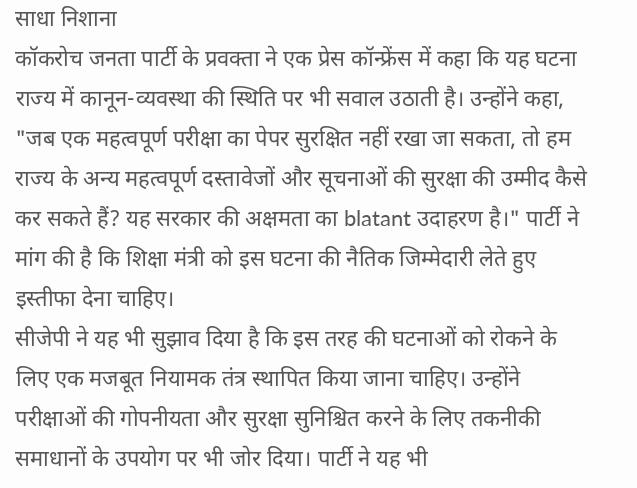साधा निशाना
कॉकरोच जनता पार्टी के प्रवक्ता ने एक प्रेस कॉन्फ्रेंस में कहा कि यह घटना राज्य में कानून-व्यवस्था की स्थिति पर भी सवाल उठाती है। उन्होंने कहा, "जब एक महत्वपूर्ण परीक्षा का पेपर सुरक्षित नहीं रखा जा सकता, तो हम राज्य के अन्य महत्वपूर्ण दस्तावेजों और सूचनाओं की सुरक्षा की उम्मीद कैसे कर सकते हैं? यह सरकार की अक्षमता का blatant उदाहरण है।" पार्टी ने मांग की है कि शिक्षा मंत्री को इस घटना की नैतिक जिम्मेदारी लेते हुए इस्तीफा देना चाहिए।
सीजेपी ने यह भी सुझाव दिया है कि इस तरह की घटनाओं को रोकने के लिए एक मजबूत नियामक तंत्र स्थापित किया जाना चाहिए। उन्होंने परीक्षाओं की गोपनीयता और सुरक्षा सुनिश्चित करने के लिए तकनीकी समाधानों के उपयोग पर भी जोर दिया। पार्टी ने यह भी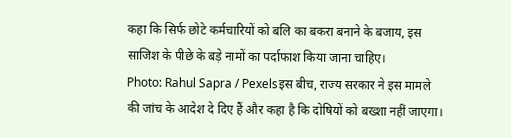कहा कि सिर्फ छोटे कर्मचारियों को बलि का बकरा बनाने के बजाय, इस साजिश के पीछे के बड़े नामों का पर्दाफाश किया जाना चाहिए।
Photo: Rahul Sapra / Pexelsइस बीच, राज्य सरकार ने इस मामले की जांच के आदेश दे दिए हैं और कहा है कि दोषियों को बख्शा नहीं जाएगा।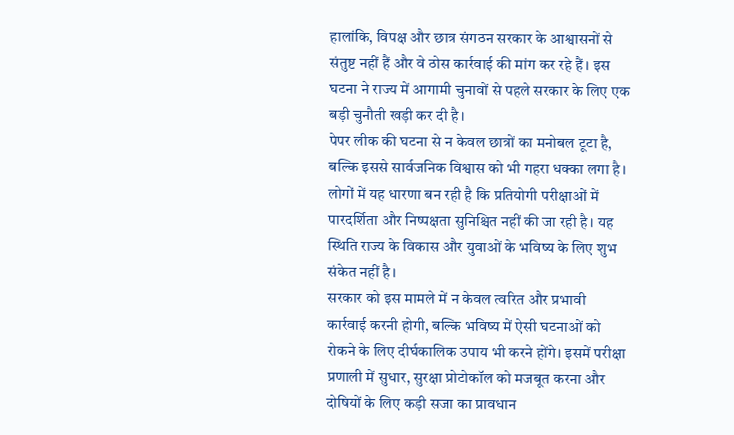हालांकि, विपक्ष और छात्र संगठन सरकार के आश्वासनों से संतुष्ट नहीं हैं और वे ठोस कार्रवाई की मांग कर रहे हैं। इस घटना ने राज्य में आगामी चुनावों से पहले सरकार के लिए एक बड़ी चुनौती खड़ी कर दी है।
पेपर लीक की घटना से न केवल छात्रों का मनोबल टूटा है, बल्कि इससे सार्वजनिक विश्वास को भी गहरा धक्का लगा है। लोगों में यह धारणा बन रही है कि प्रतियोगी परीक्षाओं में पारदर्शिता और निष्पक्षता सुनिश्चित नहीं की जा रही है। यह स्थिति राज्य के विकास और युवाओं के भविष्य के लिए शुभ संकेत नहीं है।
सरकार को इस मामले में न केवल त्वरित और प्रभावी कार्रवाई करनी होगी, बल्कि भविष्य में ऐसी घटनाओं को रोकने के लिए दीर्घकालिक उपाय भी करने होंगे। इसमें परीक्षा प्रणाली में सुधार, सुरक्षा प्रोटोकॉल को मजबूत करना और दोषियों के लिए कड़ी सजा का प्रावधान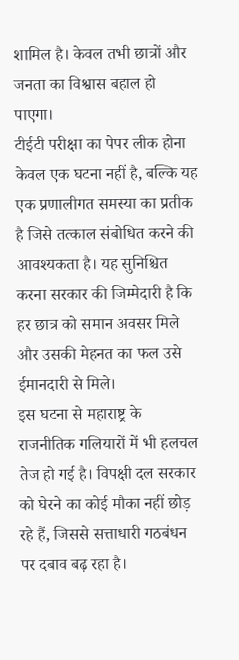शामिल है। केवल तभी छात्रों और जनता का विश्वास बहाल हो पाएगा।
टीईटी परीक्षा का पेपर लीक होना केवल एक घटना नहीं है, बल्कि यह एक प्रणालीगत समस्या का प्रतीक है जिसे तत्काल संबोधित करने की आवश्यकता है। यह सुनिश्चित करना सरकार की जिम्मेदारी है कि हर छात्र को समान अवसर मिले और उसकी मेहनत का फल उसे ईमानदारी से मिले।
इस घटना से महाराष्ट्र के राजनीतिक गलियारों में भी हलचल तेज हो गई है। विपक्षी दल सरकार को घेरने का कोई मौका नहीं छोड़ रहे हैं, जिससे सत्ताधारी गठबंधन पर दबाव बढ़ रहा है।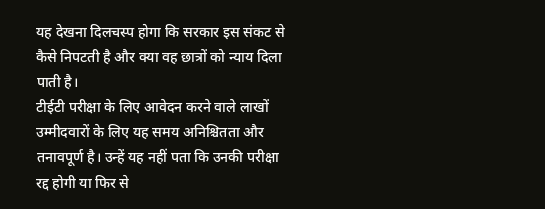यह देखना दिलचस्प होगा कि सरकार इस संकट से कैसे निपटती है और क्या वह छात्रों को न्याय दिला पाती है।
टीईटी परीक्षा के लिए आवेदन करने वाले लाखों उम्मीदवारों के लिए यह समय अनिश्चितता और तनावपूर्ण है। उन्हें यह नहीं पता कि उनकी परीक्षा रद्द होगी या फिर से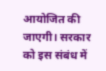आयोजित की जाएगी। सरकार को इस संबंध में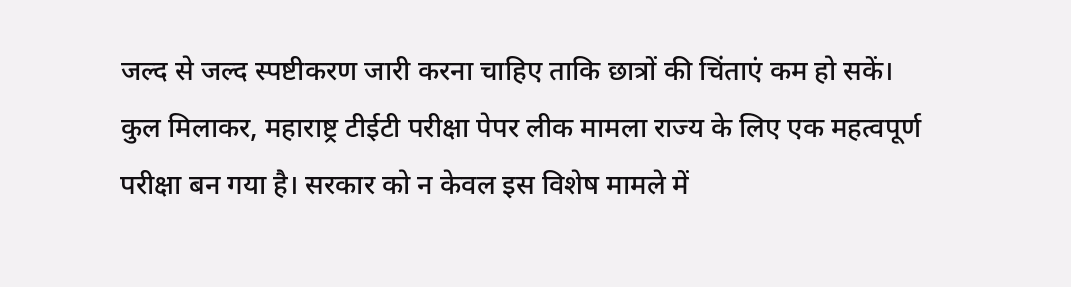जल्द से जल्द स्पष्टीकरण जारी करना चाहिए ताकि छात्रों की चिंताएं कम हो सकें।
कुल मिलाकर, महाराष्ट्र टीईटी परीक्षा पेपर लीक मामला राज्य के लिए एक महत्वपूर्ण परीक्षा बन गया है। सरकार को न केवल इस विशेष मामले में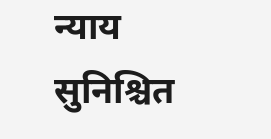न्याय सुनिश्चित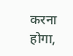करना होगा,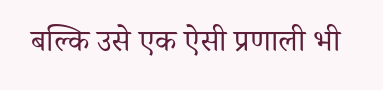बल्कि उसे एक ऐसी प्रणाली भी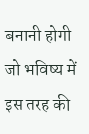बनानी होगी जो भविष्य में इस तरह की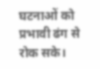घटनाओं को प्रभावी ढंग से रोक सके।